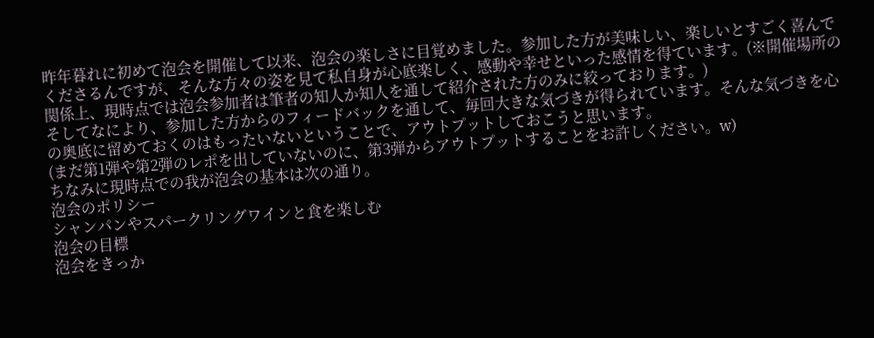昨年暮れに初めて泡会を開催して以来、泡会の楽しさに目覚めました。参加した方が美味しい、楽しいとすごく喜んでくださるんですが、そんな方々の姿を見て私自身が心底楽しく、感動や幸せといった感情を得ています。(※開催場所の関係上、現時点では泡会参加者は筆者の知人か知人を通して紹介された方のみに絞っております。)
そしてなにより、参加した方からのフィードバックを通して、毎回大きな気づきが得られています。そんな気づきを心の奥底に留めておくのはもったいないということで、アウトプットしておこうと思います。
(まだ第1弾や第2弾のレポを出していないのに、第3弾からアウトプットすることをお許しください。w)
ちなみに現時点での我が泡会の基本は次の通り。
泡会のポリシー
シャンパンやスパークリングワインと食を楽しむ
泡会の目標
泡会をきっか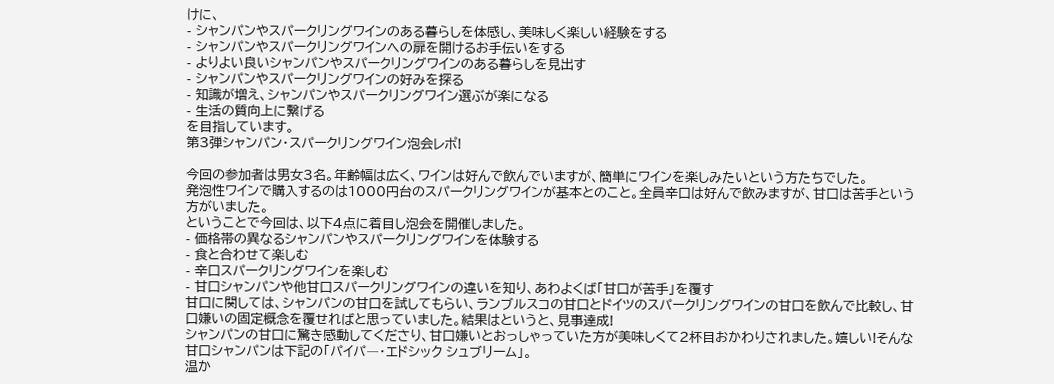けに、
- シャンパンやスパークリングワインのある暮らしを体感し、美味しく楽しい経験をする
- シャンパンやスパークリングワインへの扉を開けるお手伝いをする
- よりよい良いシャンパンやスパークリングワインのある暮らしを見出す
- シャンパンやスパークリングワインの好みを探る
- 知識が増え、シャンパンやスパークリングワイン選ぶが楽になる
- 生活の質向上に繋げる
を目指しています。
第3弾シャンパン・スパークリングワイン泡会レポ!

今回の参加者は男女3名。年齢幅は広く、ワインは好んで飲んでいますが、簡単にワインを楽しみたいという方たちでした。
発泡性ワインで購入するのは1000円台のスパークリングワインが基本とのこと。全員辛口は好んで飲みますが、甘口は苦手という方がいました。
ということで今回は、以下4点に着目し泡会を開催しました。
- 価格帯の異なるシャンパンやスパークリングワインを体験する
- 食と合わせて楽しむ
- 辛口スパークリングワインを楽しむ
- 甘口シャンパンや他甘口スパークリングワインの違いを知り、あわよくば「甘口が苦手」を覆す
甘口に関しては、シャンパンの甘口を試してもらい、ランブルスコの甘口とドイツのスパークリングワインの甘口を飲んで比較し、甘口嫌いの固定概念を覆せればと思っていました。結果はというと、見事達成!
シャンパンの甘口に驚き感動してくださり、甘口嫌いとおっしゃっていた方が美味しくて2杯目おかわりされました。嬉しい!そんな甘口シャンパンは下記の「パイパ―・エドシック シュブリーム」。
温か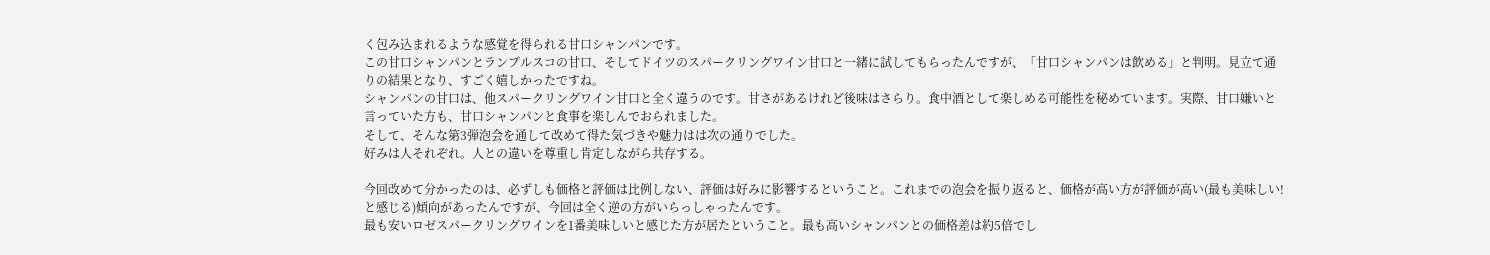く包み込まれるような感覚を得られる甘口シャンパンです。
この甘口シャンパンとランブルスコの甘口、そしてドイツのスパークリングワイン甘口と一緒に試してもらったんですが、「甘口シャンパンは飲める」と判明。見立て通りの結果となり、すごく嬉しかったですね。
シャンパンの甘口は、他スパークリングワイン甘口と全く違うのです。甘さがあるけれど後味はさらり。食中酒として楽しめる可能性を秘めています。実際、甘口嫌いと言っていた方も、甘口シャンパンと食事を楽しんでおられました。
そして、そんな第3弾泡会を通して改めて得た気づきや魅力はは次の通りでした。
好みは人それぞれ。人との違いを尊重し肯定しながら共存する。

今回改めて分かったのは、必ずしも価格と評価は比例しない、評価は好みに影響するということ。これまでの泡会を振り返ると、価格が高い方が評価が高い(最も美味しい!と感じる)傾向があったんですが、今回は全く逆の方がいらっしゃったんです。
最も安いロゼスパークリングワインを1番美味しいと感じた方が居たということ。最も高いシャンパンとの価格差は約5倍でし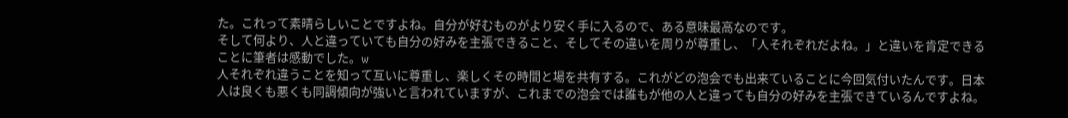た。これって素晴らしいことですよね。自分が好むものがより安く手に入るので、ある意味最高なのです。
そして何より、人と違っていても自分の好みを主張できること、そしてその違いを周りが尊重し、「人それぞれだよね。」と違いを肯定できることに筆者は感動でした。w
人それぞれ違うことを知って互いに尊重し、楽しくその時間と場を共有する。これがどの泡会でも出来ていることに今回気付いたんです。日本人は良くも悪くも同調傾向が強いと言われていますが、これまでの泡会では誰もが他の人と違っても自分の好みを主張できているんですよね。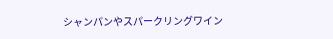シャンパンやスパークリングワイン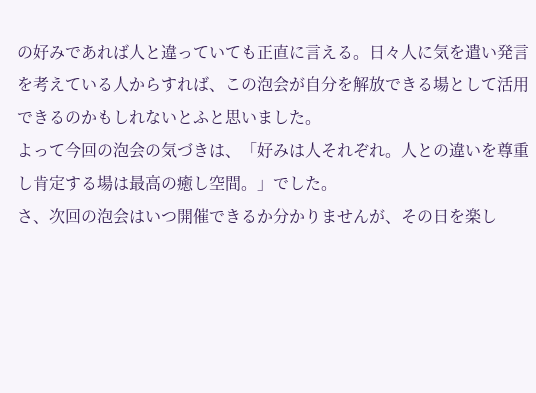の好みであれば人と違っていても正直に言える。日々人に気を遣い発言を考えている人からすれば、この泡会が自分を解放できる場として活用できるのかもしれないとふと思いました。
よって今回の泡会の気づきは、「好みは人それぞれ。人との違いを尊重し肯定する場は最高の癒し空間。」でした。
さ、次回の泡会はいつ開催できるか分かりませんが、その日を楽し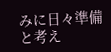みに日々準備と考え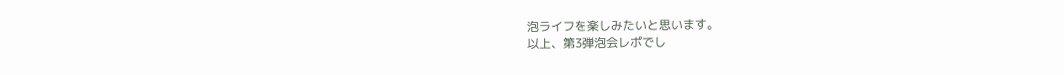泡ライフを楽しみたいと思います。
以上、第3弾泡会レポでし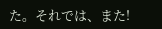た。それでは、また!